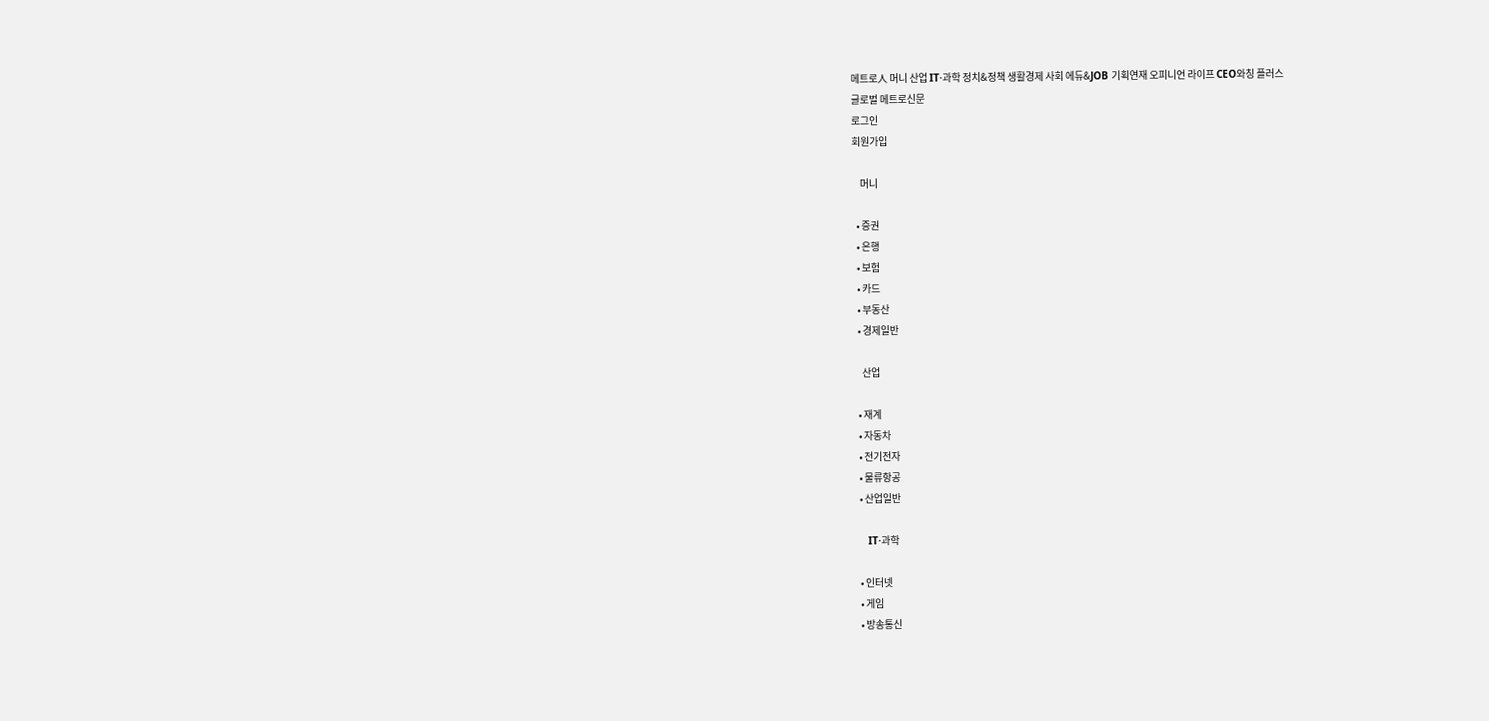메트로人 머니 산업 IT·과학 정치&정책 생활경제 사회 에듀&JOB 기획연재 오피니언 라이프 CEO와칭 플러스
글로벌 메트로신문
로그인
회원가입

    머니

  • 증권
  • 은행
  • 보험
  • 카드
  • 부동산
  • 경제일반

    산업

  • 재계
  • 자동차
  • 전기전자
  • 물류항공
  • 산업일반

    IT·과학

  • 인터넷
  • 게임
  • 방송통신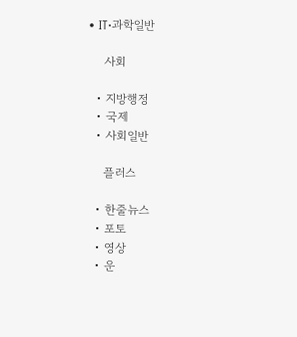• IT·과학일반

    사회

  • 지방행정
  • 국제
  • 사회일반

    플러스

  • 한줄뉴스
  • 포토
  • 영상
  • 운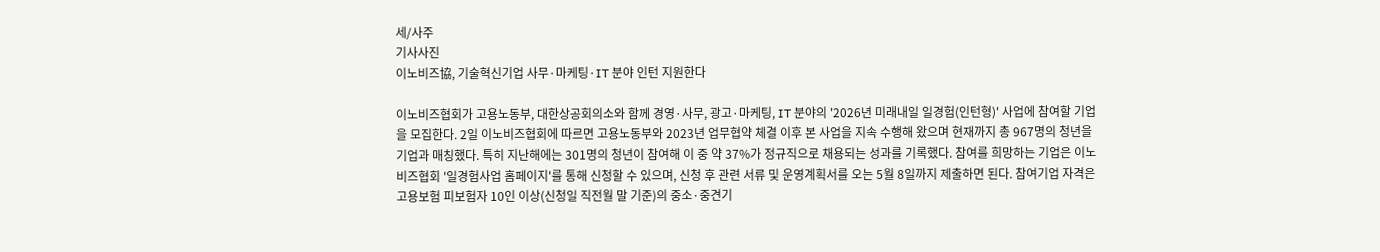세/사주
기사사진
이노비즈協, 기술혁신기업 사무·마케팅·IT 분야 인턴 지원한다

이노비즈협회가 고용노동부, 대한상공회의소와 함께 경영·사무, 광고·마케팅, IT 분야의 '2026년 미래내일 일경험(인턴형)' 사업에 참여할 기업을 모집한다. 2일 이노비즈협회에 따르면 고용노동부와 2023년 업무협약 체결 이후 본 사업을 지속 수행해 왔으며 현재까지 총 967명의 청년을 기업과 매칭했다. 특히 지난해에는 301명의 청년이 참여해 이 중 약 37%가 정규직으로 채용되는 성과를 기록했다. 참여를 희망하는 기업은 이노비즈협회 '일경험사업 홈페이지'를 통해 신청할 수 있으며, 신청 후 관련 서류 및 운영계획서를 오는 5월 8일까지 제출하면 된다. 참여기업 자격은 고용보험 피보험자 10인 이상(신청일 직전월 말 기준)의 중소·중견기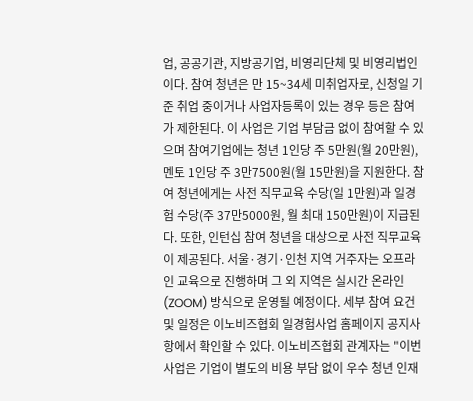업, 공공기관, 지방공기업, 비영리단체 및 비영리법인이다. 참여 청년은 만 15~34세 미취업자로, 신청일 기준 취업 중이거나 사업자등록이 있는 경우 등은 참여가 제한된다. 이 사업은 기업 부담금 없이 참여할 수 있으며 참여기업에는 청년 1인당 주 5만원(월 20만원), 멘토 1인당 주 3만7500원(월 15만원)을 지원한다. 참여 청년에게는 사전 직무교육 수당(일 1만원)과 일경험 수당(주 37만5000원, 월 최대 150만원)이 지급된다. 또한, 인턴십 참여 청년을 대상으로 사전 직무교육이 제공된다. 서울·경기·인천 지역 거주자는 오프라인 교육으로 진행하며 그 외 지역은 실시간 온라인(ZOOM) 방식으로 운영될 예정이다. 세부 참여 요건 및 일정은 이노비즈협회 일경험사업 홈페이지 공지사항에서 확인할 수 있다. 이노비즈협회 관계자는 "이번 사업은 기업이 별도의 비용 부담 없이 우수 청년 인재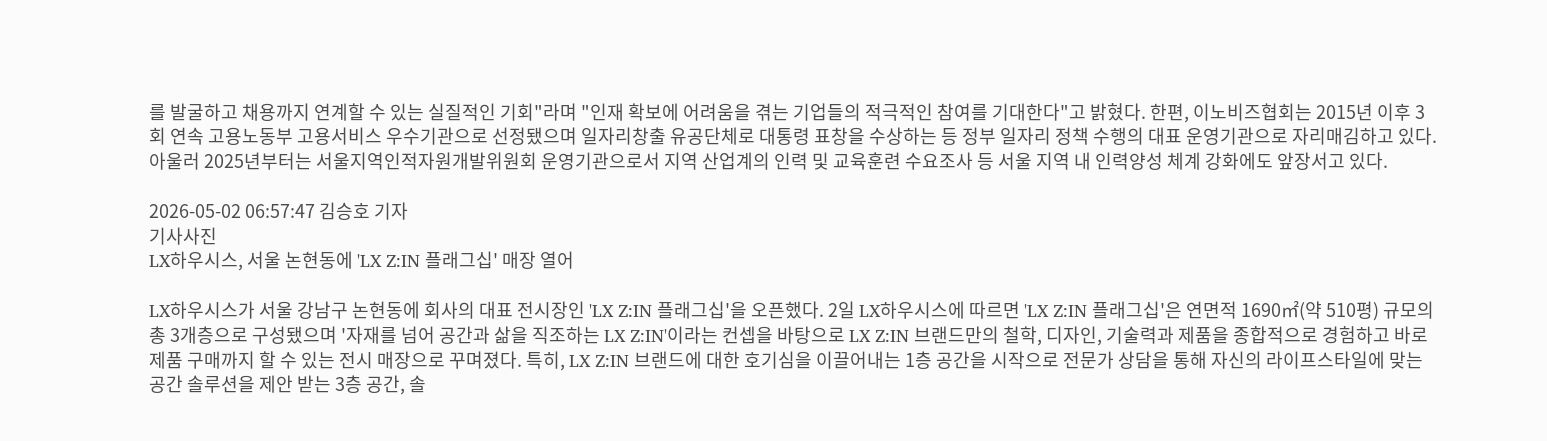를 발굴하고 채용까지 연계할 수 있는 실질적인 기회"라며 "인재 확보에 어려움을 겪는 기업들의 적극적인 참여를 기대한다"고 밝혔다. 한편, 이노비즈협회는 2015년 이후 3회 연속 고용노동부 고용서비스 우수기관으로 선정됐으며 일자리창출 유공단체로 대통령 표창을 수상하는 등 정부 일자리 정책 수행의 대표 운영기관으로 자리매김하고 있다. 아울러 2025년부터는 서울지역인적자원개발위원회 운영기관으로서 지역 산업계의 인력 및 교육훈련 수요조사 등 서울 지역 내 인력양성 체계 강화에도 앞장서고 있다.

2026-05-02 06:57:47 김승호 기자
기사사진
LX하우시스, 서울 논현동에 'LX Z:IN 플래그십' 매장 열어

LX하우시스가 서울 강남구 논현동에 회사의 대표 전시장인 'LX Z:IN 플래그십'을 오픈했다. 2일 LX하우시스에 따르면 'LX Z:IN 플래그십'은 연면적 1690㎡(약 510평) 규모의 총 3개층으로 구성됐으며 '자재를 넘어 공간과 삶을 직조하는 LX Z:IN'이라는 컨셉을 바탕으로 LX Z:IN 브랜드만의 철학, 디자인, 기술력과 제품을 종합적으로 경험하고 바로 제품 구매까지 할 수 있는 전시 매장으로 꾸며졌다. 특히, LX Z:IN 브랜드에 대한 호기심을 이끌어내는 1층 공간을 시작으로 전문가 상담을 통해 자신의 라이프스타일에 맞는 공간 솔루션을 제안 받는 3층 공간, 솔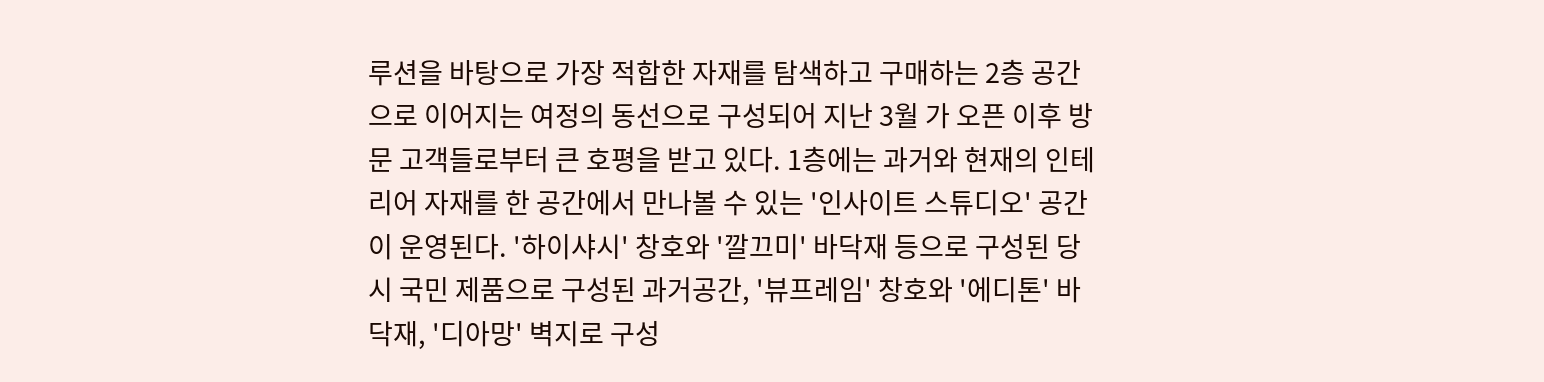루션을 바탕으로 가장 적합한 자재를 탐색하고 구매하는 2층 공간으로 이어지는 여정의 동선으로 구성되어 지난 3월 가 오픈 이후 방문 고객들로부터 큰 호평을 받고 있다. 1층에는 과거와 현재의 인테리어 자재를 한 공간에서 만나볼 수 있는 '인사이트 스튜디오' 공간이 운영된다. '하이샤시' 창호와 '깔끄미' 바닥재 등으로 구성된 당시 국민 제품으로 구성된 과거공간, '뷰프레임' 창호와 '에디톤' 바닥재, '디아망' 벽지로 구성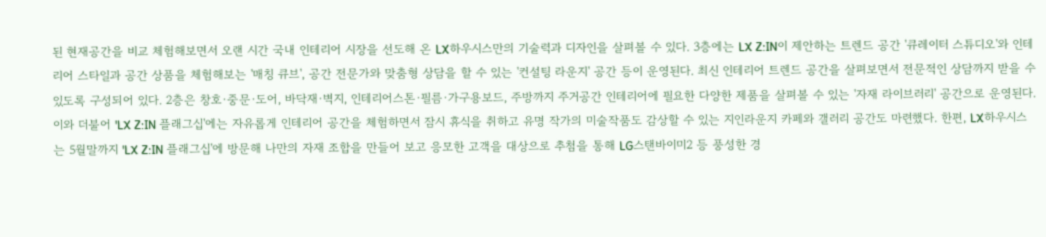된 현재공간을 비교 체험해보면서 오랜 시간 국내 인테리어 시장을 선도해 온 LX하우시스만의 기술력과 디자인을 살펴볼 수 있다. 3층에는 LX Z:IN이 제안하는 트렌드 공간 '큐레이터 스튜디오'와 인테리어 스타일과 공간 상품을 체험해보는 '매칭 큐브', 공간 전문가와 맞춤형 상담을 할 수 있는 '컨설팅 라운지' 공간 등이 운영된다. 최신 인테리어 트렌드 공간을 살펴보면서 전문적인 상담까지 받을 수 있도록 구성되어 있다. 2층은 창호·중문·도어, 바닥재·벽지, 인테리어스톤·필름·가구용보드, 주방까지 주거공간 인테리어에 필요한 다양한 제품을 살펴볼 수 있는 '자재 라이브러리' 공간으로 운영된다. 이와 더불어 'LX Z:IN 플래그십'에는 자유롭게 인테리어 공간을 체험하면서 잠시 휴식을 취하고 유명 작가의 미술작품도 감상할 수 있는 지인라운지 카페와 갤러리 공간도 마련했다. 한편, LX하우시스는 5월말까지 'LX Z:IN 플래그십'에 방문해 나만의 자재 조합을 만들어 보고 응모한 고객을 대상으로 추첨을 통해 LG스탠바이미2 등 풍성한 경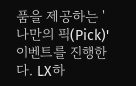품을 제공하는 '나만의 픽(Pick)' 이벤트를 진행한다. LX하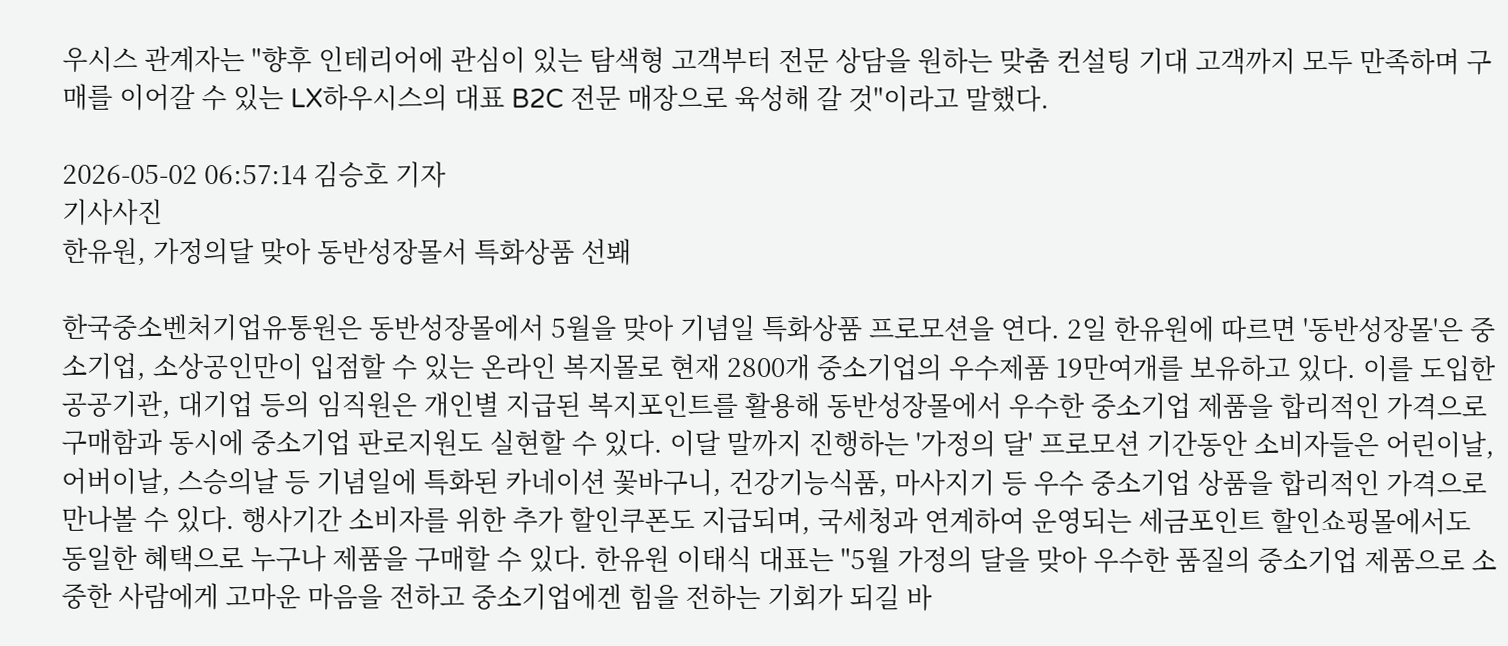우시스 관계자는 "향후 인테리어에 관심이 있는 탐색형 고객부터 전문 상담을 원하는 맞춤 컨설팅 기대 고객까지 모두 만족하며 구매를 이어갈 수 있는 LX하우시스의 대표 B2C 전문 매장으로 육성해 갈 것"이라고 말했다.

2026-05-02 06:57:14 김승호 기자
기사사진
한유원, 가정의달 맞아 동반성장몰서 특화상품 선봬

한국중소벤처기업유통원은 동반성장몰에서 5월을 맞아 기념일 특화상품 프로모션을 연다. 2일 한유원에 따르면 '동반성장몰'은 중소기업, 소상공인만이 입점할 수 있는 온라인 복지몰로 현재 2800개 중소기업의 우수제품 19만여개를 보유하고 있다. 이를 도입한 공공기관, 대기업 등의 임직원은 개인별 지급된 복지포인트를 활용해 동반성장몰에서 우수한 중소기업 제품을 합리적인 가격으로 구매함과 동시에 중소기업 판로지원도 실현할 수 있다. 이달 말까지 진행하는 '가정의 달' 프로모션 기간동안 소비자들은 어린이날, 어버이날, 스승의날 등 기념일에 특화된 카네이션 꽃바구니, 건강기능식품, 마사지기 등 우수 중소기업 상품을 합리적인 가격으로 만나볼 수 있다. 행사기간 소비자를 위한 추가 할인쿠폰도 지급되며, 국세청과 연계하여 운영되는 세금포인트 할인쇼핑몰에서도 동일한 혜택으로 누구나 제품을 구매할 수 있다. 한유원 이태식 대표는 "5월 가정의 달을 맞아 우수한 품질의 중소기업 제품으로 소중한 사람에게 고마운 마음을 전하고 중소기업에겐 힘을 전하는 기회가 되길 바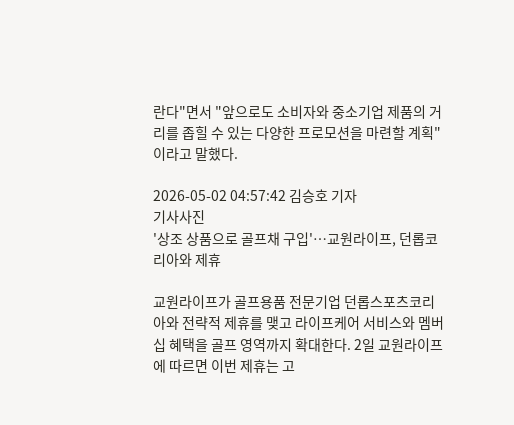란다"면서 "앞으로도 소비자와 중소기업 제품의 거리를 좁힐 수 있는 다양한 프로모션을 마련할 계획"이라고 말했다.

2026-05-02 04:57:42 김승호 기자
기사사진
'상조 상품으로 골프채 구입'…교원라이프, 던롭코리아와 제휴

교원라이프가 골프용품 전문기업 던롭스포츠코리아와 전략적 제휴를 맺고 라이프케어 서비스와 멤버십 혜택을 골프 영역까지 확대한다. 2일 교원라이프에 따르면 이번 제휴는 고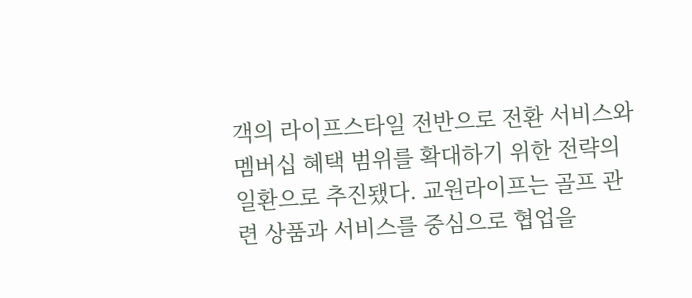객의 라이프스타일 전반으로 전환 서비스와 멤버십 혜택 범위를 확대하기 위한 전략의 일환으로 추진됐다. 교원라이프는 골프 관련 상품과 서비스를 중심으로 협업을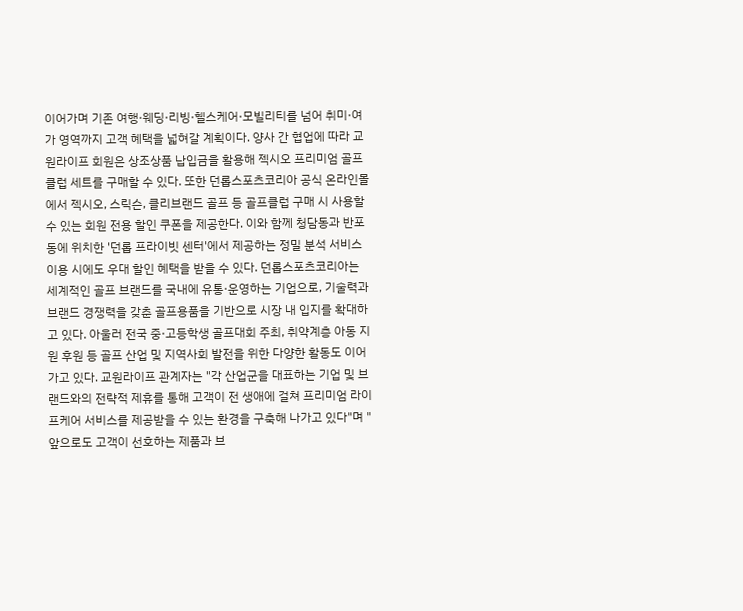이어가며 기존 여행·웨딩·리빙·헬스케어·모빌리티를 넘어 취미·여가 영역까지 고객 혜택을 넓혀갈 계획이다. 양사 간 협업에 따라 교원라이프 회원은 상조상품 납입금을 활용해 젝시오 프리미엄 골프클럽 세트를 구매할 수 있다. 또한 던롭스포츠코리아 공식 온라인몰에서 젝시오, 스릭슨, 클리브랜드 골프 등 골프클럽 구매 시 사용할 수 있는 회원 전용 할인 쿠폰을 제공한다. 이와 함께 청담동과 반포동에 위치한 '던롭 프라이빗 센터'에서 제공하는 정밀 분석 서비스 이용 시에도 우대 할인 혜택을 받을 수 있다. 던롭스포츠코리아는 세계적인 골프 브랜드를 국내에 유통·운영하는 기업으로, 기술력과 브랜드 경쟁력을 갖춘 골프용품을 기반으로 시장 내 입지를 확대하고 있다. 아울러 전국 중·고등학생 골프대회 주최, 취약계층 아동 지원 후원 등 골프 산업 및 지역사회 발전을 위한 다양한 활동도 이어가고 있다. 교원라이프 관계자는 "각 산업군을 대표하는 기업 및 브랜드와의 전략적 제휴를 통해 고객이 전 생애에 걸쳐 프리미엄 라이프케어 서비스를 제공받을 수 있는 환경을 구축해 나가고 있다"며 "앞으로도 고객이 선호하는 제품과 브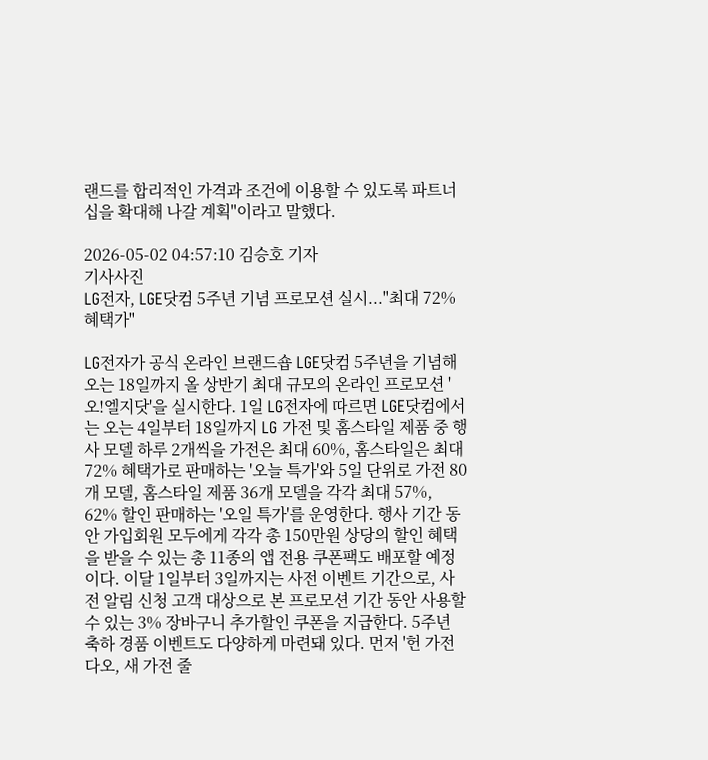랜드를 합리적인 가격과 조건에 이용할 수 있도록 파트너십을 확대해 나갈 계획"이라고 말했다.

2026-05-02 04:57:10 김승호 기자
기사사진
LG전자, LGE닷컴 5주년 기념 프로모션 실시..."최대 72% 혜택가"

LG전자가 공식 온라인 브랜드숍 LGE닷컴 5주년을 기념해 오는 18일까지 올 상반기 최대 규모의 온라인 프로모션 '오!엘지닷'을 실시한다. 1일 LG전자에 따르면 LGE닷컴에서는 오는 4일부터 18일까지 LG 가전 및 홈스타일 제품 중 행사 모델 하루 2개씩을 가전은 최대 60%, 홈스타일은 최대 72% 혜택가로 판매하는 '오늘 특가'와 5일 단위로 가전 80개 모델, 홈스타일 제품 36개 모델을 각각 최대 57%, 62% 할인 판매하는 '오일 특가'를 운영한다. 행사 기간 동안 가입회원 모두에게 각각 총 150만원 상당의 할인 혜택을 받을 수 있는 총 11종의 앱 전용 쿠폰팩도 배포할 예정이다. 이달 1일부터 3일까지는 사전 이벤트 기간으로, 사전 알림 신청 고객 대상으로 본 프로모션 기간 동안 사용할 수 있는 3% 장바구니 추가할인 쿠폰을 지급한다. 5주년 축하 경품 이벤트도 다양하게 마련돼 있다. 먼저 '헌 가전 다오, 새 가전 줄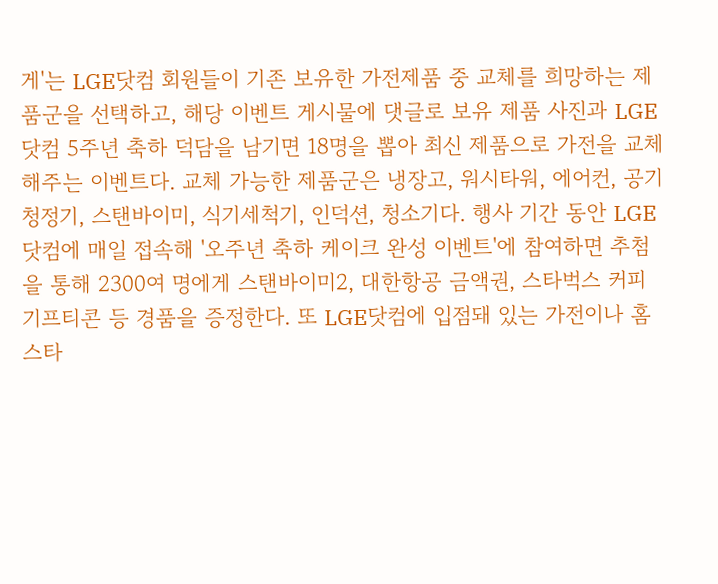게'는 LGE닷컴 회원들이 기존 보유한 가전제품 중 교체를 희망하는 제품군을 선택하고, 해당 이벤트 게시물에 댓글로 보유 제품 사진과 LGE닷컴 5주년 축하 덕담을 남기면 18명을 뽑아 최신 제품으로 가전을 교체해주는 이벤트다. 교체 가능한 제품군은 냉장고, 워시타워, 에어컨, 공기청정기, 스탠바이미, 식기세척기, 인덕션, 청소기다. 행사 기간 동안 LGE닷컴에 매일 접속해 '오주년 축하 케이크 완성 이벤트'에 참여하면 추첨을 통해 2300여 명에게 스탠바이미2, 대한항공 금액권, 스타벅스 커피 기프티콘 등 경품을 증정한다. 또 LGE닷컴에 입점돼 있는 가전이나 홈스타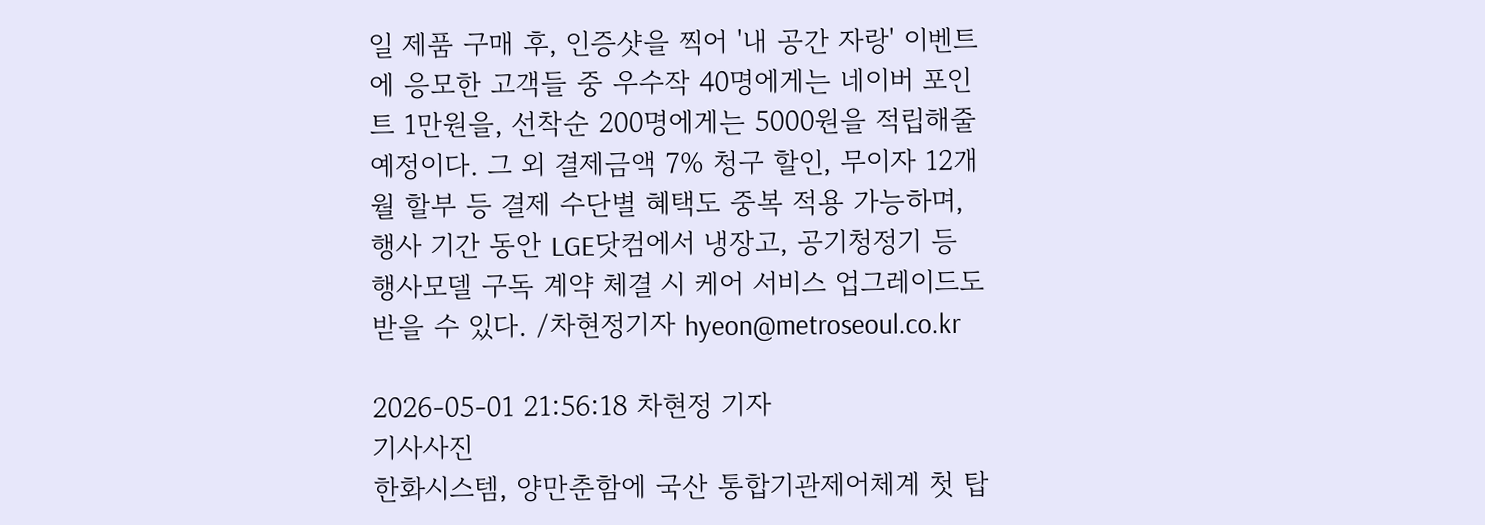일 제품 구매 후, 인증샷을 찍어 '내 공간 자랑' 이벤트에 응모한 고객들 중 우수작 40명에게는 네이버 포인트 1만원을, 선착순 200명에게는 5000원을 적립해줄 예정이다. 그 외 결제금액 7% 청구 할인, 무이자 12개월 할부 등 결제 수단별 혜택도 중복 적용 가능하며, 행사 기간 동안 LGE닷컴에서 냉장고, 공기청정기 등 행사모델 구독 계약 체결 시 케어 서비스 업그레이드도 받을 수 있다. /차현정기자 hyeon@metroseoul.co.kr

2026-05-01 21:56:18 차현정 기자
기사사진
한화시스템, 양만춘함에 국산 통합기관제어체계 첫 탑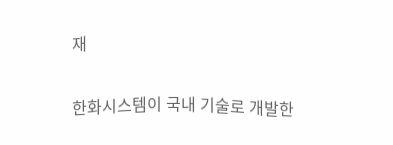재

한화시스템이 국내 기술로 개발한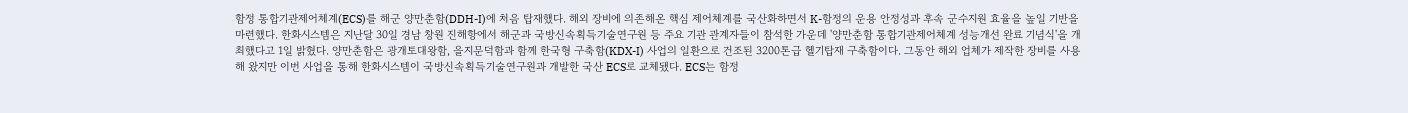함정 통합기관제어체계(ECS)를 해군 양만춘함(DDH-I)에 처음 탑재했다. 해외 장비에 의존해온 핵심 제어체계를 국산화하면서 K-함정의 운용 안정성과 후속 군수지원 효율을 높일 기반을 마련했다. 한화시스템은 지난달 30일 경남 창원 진해항에서 해군과 국방신속획득기술연구원 등 주요 기관 관계자들이 참석한 가운데 '양만춘함 통합기관제어체계 성능개선 완료 기념식'을 개최했다고 1일 밝혔다. 양만춘함은 광개토대왕함, 을지문덕함과 함께 한국형 구축함(KDX-I) 사업의 일환으로 건조된 3200톤급 헬기탑재 구축함이다. 그동안 해외 업체가 제작한 장비를 사용해 왔지만 이번 사업을 통해 한화시스템이 국방신속획득기술연구원과 개발한 국산 ECS로 교체됐다. ECS는 함정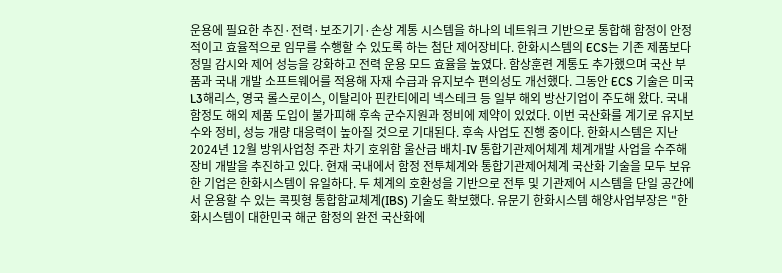운용에 필요한 추진·전력·보조기기·손상 계통 시스템을 하나의 네트워크 기반으로 통합해 함정이 안정적이고 효율적으로 임무를 수행할 수 있도록 하는 첨단 제어장비다. 한화시스템의 ECS는 기존 제품보다 정밀 감시와 제어 성능을 강화하고 전력 운용 모드 효율을 높였다. 함상훈련 계통도 추가했으며 국산 부품과 국내 개발 소프트웨어를 적용해 자재 수급과 유지보수 편의성도 개선했다. 그동안 ECS 기술은 미국 L3해리스, 영국 롤스로이스, 이탈리아 핀칸티에리 넥스테크 등 일부 해외 방산기업이 주도해 왔다. 국내 함정도 해외 제품 도입이 불가피해 후속 군수지원과 정비에 제약이 있었다. 이번 국산화를 계기로 유지보수와 정비, 성능 개량 대응력이 높아질 것으로 기대된다. 후속 사업도 진행 중이다. 한화시스템은 지난 2024년 12월 방위사업청 주관 차기 호위함 울산급 배치-IV 통합기관제어체계 체계개발 사업을 수주해 장비 개발을 추진하고 있다. 현재 국내에서 함정 전투체계와 통합기관제어체계 국산화 기술을 모두 보유한 기업은 한화시스템이 유일하다. 두 체계의 호환성을 기반으로 전투 및 기관제어 시스템을 단일 공간에서 운용할 수 있는 콕핏형 통합함교체계(IBS) 기술도 확보했다. 유문기 한화시스템 해양사업부장은 "한화시스템이 대한민국 해군 함정의 완전 국산화에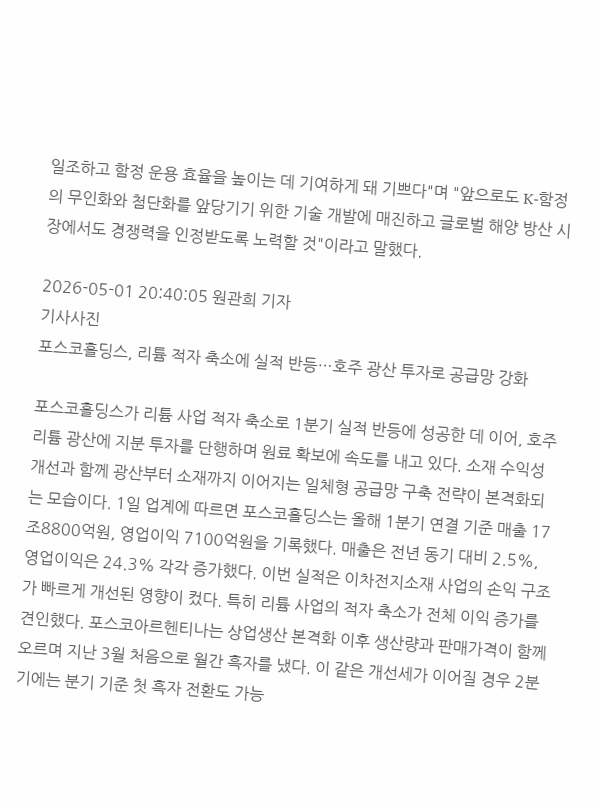일조하고 함정 운용 효율을 높이는 데 기여하게 돼 기쁘다"며 "앞으로도 K-함정의 무인화와 첨단화를 앞당기기 위한 기술 개발에 매진하고 글로벌 해양 방산 시장에서도 경쟁력을 인정받도록 노력할 것"이라고 말했다.

2026-05-01 20:40:05 원관희 기자
기사사진
포스코홀딩스, 리튬 적자 축소에 실적 반등…호주 광산 투자로 공급망 강화

포스코홀딩스가 리튬 사업 적자 축소로 1분기 실적 반등에 성공한 데 이어, 호주 리튬 광산에 지분 투자를 단행하며 원료 확보에 속도를 내고 있다. 소재 수익성 개선과 함께 광산부터 소재까지 이어지는 일체형 공급망 구축 전략이 본격화되는 모습이다. 1일 업계에 따르면 포스코홀딩스는 올해 1분기 연결 기준 매출 17조8800억원, 영업이익 7100억원을 기록했다. 매출은 전년 동기 대비 2.5%, 영업이익은 24.3% 각각 증가했다. 이번 실적은 이차전지소재 사업의 손익 구조가 빠르게 개선된 영향이 컸다. 특히 리튬 사업의 적자 축소가 전체 이익 증가를 견인했다. 포스코아르헨티나는 상업생산 본격화 이후 생산량과 판매가격이 함께 오르며 지난 3월 처음으로 월간 흑자를 냈다. 이 같은 개선세가 이어질 경우 2분기에는 분기 기준 첫 흑자 전환도 가능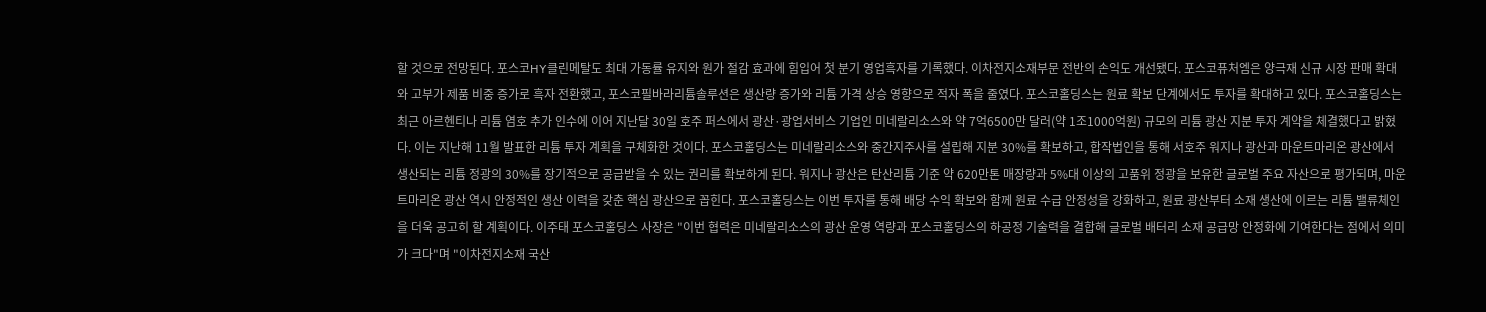할 것으로 전망된다. 포스코HY클린메탈도 최대 가동률 유지와 원가 절감 효과에 힘입어 첫 분기 영업흑자를 기록했다. 이차전지소재부문 전반의 손익도 개선됐다. 포스코퓨처엠은 양극재 신규 시장 판매 확대와 고부가 제품 비중 증가로 흑자 전환했고, 포스코필바라리튬솔루션은 생산량 증가와 리튬 가격 상승 영향으로 적자 폭을 줄였다. 포스코홀딩스는 원료 확보 단계에서도 투자를 확대하고 있다. 포스코홀딩스는 최근 아르헨티나 리튬 염호 추가 인수에 이어 지난달 30일 호주 퍼스에서 광산·광업서비스 기업인 미네랄리소스와 약 7억6500만 달러(약 1조1000억원) 규모의 리튬 광산 지분 투자 계약을 체결했다고 밝혔다. 이는 지난해 11월 발표한 리튬 투자 계획을 구체화한 것이다. 포스코홀딩스는 미네랄리소스와 중간지주사를 설립해 지분 30%를 확보하고, 합작법인을 통해 서호주 워지나 광산과 마운트마리온 광산에서 생산되는 리튬 정광의 30%를 장기적으로 공급받을 수 있는 권리를 확보하게 된다. 워지나 광산은 탄산리튬 기준 약 620만톤 매장량과 5%대 이상의 고품위 정광을 보유한 글로벌 주요 자산으로 평가되며, 마운트마리온 광산 역시 안정적인 생산 이력을 갖춘 핵심 광산으로 꼽힌다. 포스코홀딩스는 이번 투자를 통해 배당 수익 확보와 함께 원료 수급 안정성을 강화하고, 원료 광산부터 소재 생산에 이르는 리튬 밸류체인을 더욱 공고히 할 계획이다. 이주태 포스코홀딩스 사장은 "이번 협력은 미네랄리소스의 광산 운영 역량과 포스코홀딩스의 하공정 기술력을 결합해 글로벌 배터리 소재 공급망 안정화에 기여한다는 점에서 의미가 크다"며 "이차전지소재 국산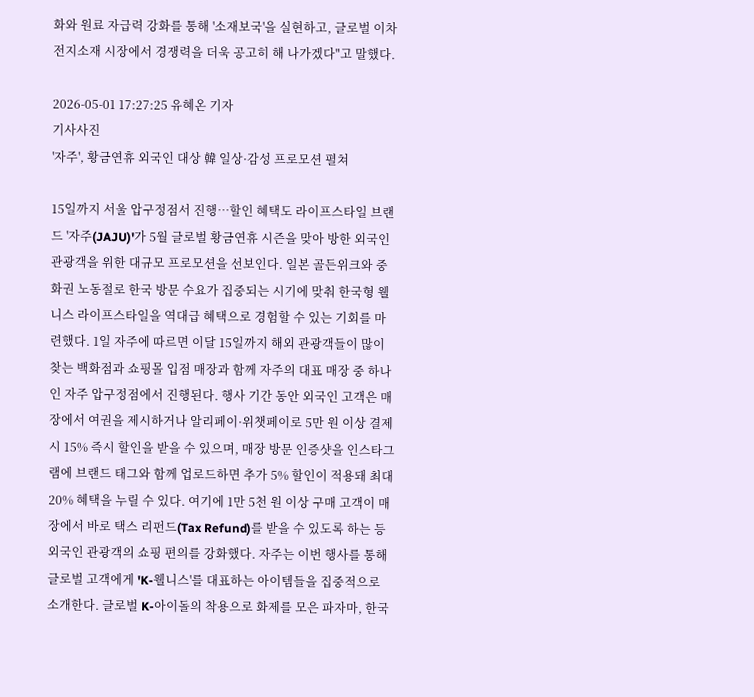화와 원료 자급력 강화를 통해 '소재보국'을 실현하고, 글로벌 이차전지소재 시장에서 경쟁력을 더욱 공고히 해 나가겠다"고 말했다.

2026-05-01 17:27:25 유혜온 기자
기사사진
'자주', 황금연휴 외국인 대상 韓 일상·감성 프로모션 펼쳐

15일까지 서울 압구정점서 진행…할인 혜택도 라이프스타일 브랜드 '자주(JAJU)'가 5월 글로벌 황금연휴 시즌을 맞아 방한 외국인 관광객을 위한 대규모 프로모션을 선보인다. 일본 골든위크와 중화권 노동절로 한국 방문 수요가 집중되는 시기에 맞춰 한국형 웰니스 라이프스타일을 역대급 혜택으로 경험할 수 있는 기회를 마련했다. 1일 자주에 따르면 이달 15일까지 해외 관광객들이 많이 찾는 백화점과 쇼핑몰 입점 매장과 함께 자주의 대표 매장 중 하나인 자주 압구정점에서 진행된다. 행사 기간 동안 외국인 고객은 매장에서 여권을 제시하거나 알리페이·위챗페이로 5만 원 이상 결제 시 15% 즉시 할인을 받을 수 있으며, 매장 방문 인증샷을 인스타그램에 브랜드 태그와 함께 업로드하면 추가 5% 할인이 적용돼 최대 20% 혜택을 누릴 수 있다. 여기에 1만 5천 원 이상 구매 고객이 매장에서 바로 택스 리펀드(Tax Refund)를 받을 수 있도록 하는 등 외국인 관광객의 쇼핑 편의를 강화했다. 자주는 이번 행사를 통해 글로벌 고객에게 'K-웰니스'를 대표하는 아이템들을 집중적으로 소개한다. 글로벌 K-아이돌의 착용으로 화제를 모은 파자마, 한국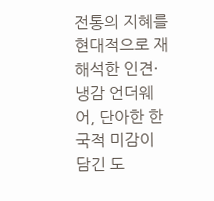전통의 지혜를 현대적으로 재해석한 인견·냉감 언더웨어, 단아한 한국적 미감이 담긴 도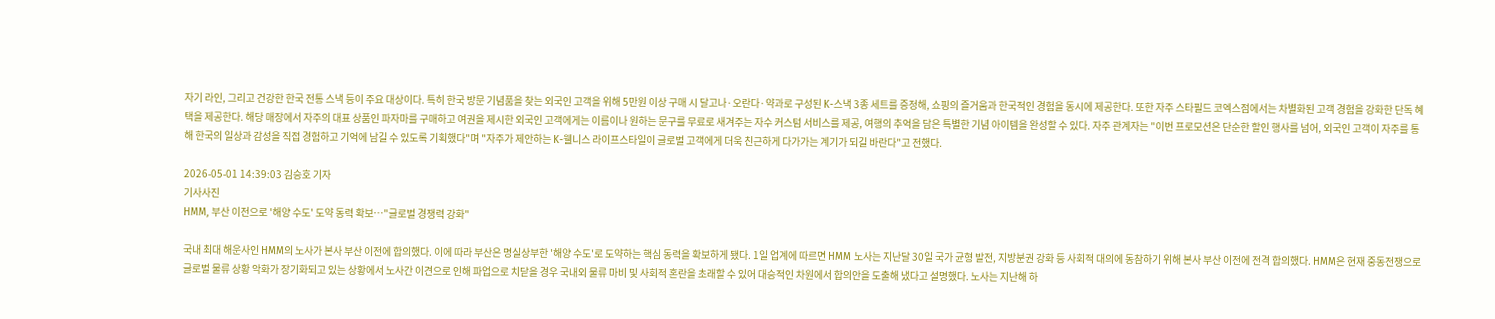자기 라인, 그리고 건강한 한국 전통 스낵 등이 주요 대상이다. 특히 한국 방문 기념품을 찾는 외국인 고객을 위해 5만원 이상 구매 시 달고나·오란다·약과로 구성된 K-스낵 3종 세트를 증정해, 쇼핑의 즐거움과 한국적인 경험을 동시에 제공한다. 또한 자주 스타필드 코엑스점에서는 차별화된 고객 경험을 강화한 단독 혜택을 제공한다. 해당 매장에서 자주의 대표 상품인 파자마를 구매하고 여권을 제시한 외국인 고객에게는 이름이나 원하는 문구를 무료로 새겨주는 자수 커스텀 서비스를 제공, 여행의 추억을 담은 특별한 기념 아이템을 완성할 수 있다. 자주 관계자는 "이번 프로모션은 단순한 할인 행사를 넘어, 외국인 고객이 자주를 통해 한국의 일상과 감성을 직접 경험하고 기억에 남길 수 있도록 기획했다"며 "자주가 제안하는 K-웰니스 라이프스타일이 글로벌 고객에게 더욱 친근하게 다가가는 계기가 되길 바란다"고 전했다.

2026-05-01 14:39:03 김승호 기자
기사사진
HMM, 부산 이전으로 '해양 수도' 도약 동력 확보…"글로벌 경쟁력 강화"

국내 최대 해운사인 HMM의 노사가 본사 부산 이전에 합의했다. 이에 따라 부산은 명실상부한 '해양 수도'로 도약하는 핵심 동력을 확보하게 됐다. 1일 업계에 따르면 HMM 노사는 지난달 30일 국가 균형 발전, 지방분권 강화 등 사회적 대의에 동참하기 위해 본사 부산 이전에 전격 합의했다. HMM은 현재 중동전쟁으로 글로벌 물류 상황 악화가 장기화되고 있는 상황에서 노사간 이견으로 인해 파업으로 치닫을 경우 국내외 물류 마비 및 사회적 혼란을 초래할 수 있어 대승적인 차원에서 합의안을 도출해 냈다고 설명했다. 노사는 지난해 하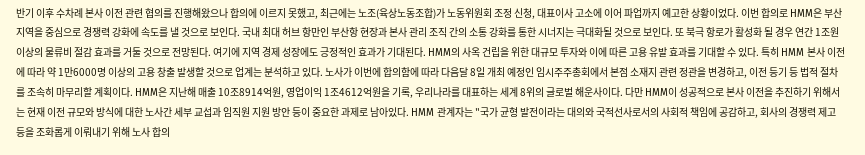반기 이후 수차례 본사 이전 관련 협의를 진행해왔으나 합의에 이르지 못했고, 최근에는 노조(육상노동조합)가 노동위원회 조정 신청, 대표이사 고소에 이어 파업까지 예고한 상황이었다. 이번 합의로 HMM은 부산 지역을 중심으로 경쟁력 강화에 속도를 낼 것으로 보인다. 국내 최대 허브 항만인 부산항 현장과 본사 관리 조직 간의 소통 강화를 통한 시너지는 극대화될 것으로 보인다. 또 북극 항로가 활성화 될 경우 연간 1조원 이상의 물류비 절감 효과를 거둘 것으로 전망된다. 여기에 지역 경제 성장에도 긍정적인 효과가 기대된다. HMM의 사옥 건립을 위한 대규모 투자와 이에 따른 고용 유발 효과를 기대할 수 있다. 특히 HMM 본사 이전에 따라 약 1만6000명 이상의 고용 창출 발생할 것으로 업계는 분석하고 있다. 노사가 이번에 합의함에 따라 다음달 8일 개최 예정인 임시주주총회에서 본점 소재지 관련 정관을 변경하고, 이전 등기 등 법적 절차를 조속히 마무리할 계획이다. HMM은 지난해 매출 10조8914억원, 영업이익 1조4612억원을 기록, 우리나라를 대표하는 세계 8위의 글로벌 해운사이다. 다만 HMM이 성공적으로 본사 이전을 추진하기 위해서는 현재 이전 규모와 방식에 대한 노사간 세부 교섭과 임직원 지원 방안 등이 중요한 과제로 남아있다. HMM 관계자는 "국가 균형 발전이라는 대의와 국적선사로서의 사회적 책임에 공감하고, 회사의 경쟁력 제고 등을 조화롭게 이뤄내기 위해 노사 합의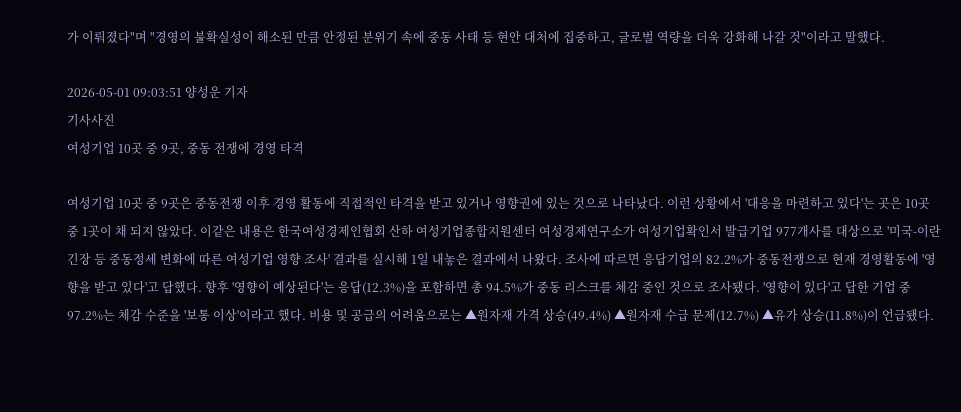가 이뤄졌다"며 "경영의 불확실성이 해소된 만큼 안정된 분위기 속에 중동 사태 등 현안 대처에 집중하고, 글로벌 역량을 더욱 강화해 나갈 것"이라고 말했다.

2026-05-01 09:03:51 양성운 기자
기사사진
여성기업 10곳 중 9곳, 중동 전쟁에 경영 타격

여성기업 10곳 중 9곳은 중동전쟁 이후 경영 활동에 직접적인 타격을 받고 있거나 영향권에 있는 것으로 나타났다. 이런 상황에서 '대응을 마련하고 있다'는 곳은 10곳 중 1곳이 채 되지 않았다. 이같은 내용은 한국여성경제인협회 산하 여성기업종합지원센터 여성경제연구소가 여성기업확인서 발급기업 977개사를 대상으로 '미국-이란 긴장 등 중동정세 변화에 따른 여성기업 영향 조사' 결과를 실시해 1일 내놓은 결과에서 나왔다. 조사에 따르면 응답기업의 82.2%가 중동전쟁으로 현재 경영활동에 '영향을 받고 있다'고 답했다. 향후 '영향이 예상된다'는 응답(12.3%)을 포함하면 총 94.5%가 중동 리스크를 체감 중인 것으로 조사됐다. '영향이 있다'고 답한 기업 중 97.2%는 체감 수준을 '보통 이상'이라고 했다. 비용 및 공급의 어려움으로는 ▲원자재 가격 상승(49.4%) ▲원자재 수급 문제(12.7%) ▲유가 상승(11.8%)이 언급됐다.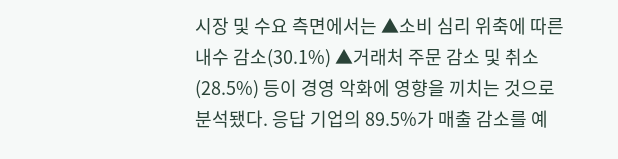시장 및 수요 측면에서는 ▲소비 심리 위축에 따른 내수 감소(30.1%) ▲거래처 주문 감소 및 취소(28.5%) 등이 경영 악화에 영향을 끼치는 것으로 분석됐다. 응답 기업의 89.5%가 매출 감소를 예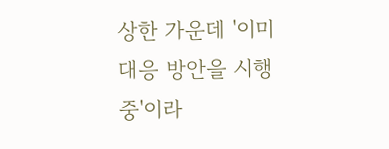상한 가운데 '이미 대응 방안을 시행 중'이라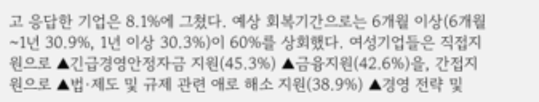고 응답한 기업은 8.1%에 그쳤다. 예상 회복기간으로는 6개월 이상(6개월~1년 30.9%, 1년 이상 30.3%)이 60%를 상회했다. 여성기업들은 직접지원으로 ▲긴급경영안정자금 지원(45.3%) ▲금융지원(42.6%)을, 간접지원으로 ▲법·제도 및 규제 관련 애로 해소 지원(38.9%) ▲경영 전략 및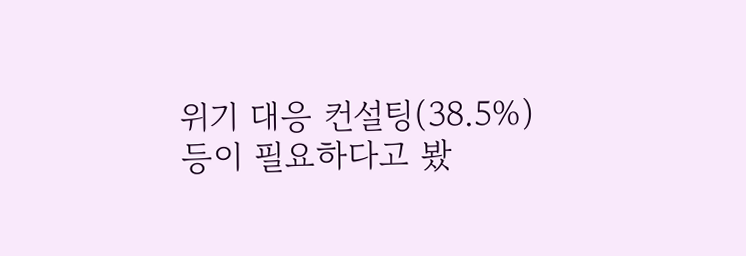위기 대응 컨설팅(38.5%) 등이 필요하다고 봤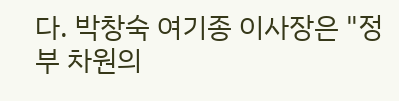다. 박창숙 여기종 이사장은 "정부 차원의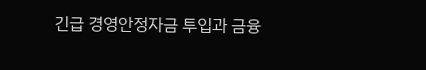긴급 경영안정자금 투입과 금융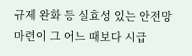규제 완화 등 실효성 있는 안전망 마련이 그 어느 때보다 시급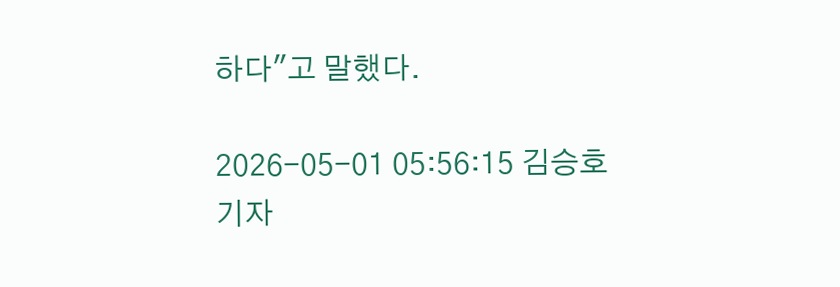하다"고 말했다.

2026-05-01 05:56:15 김승호 기자